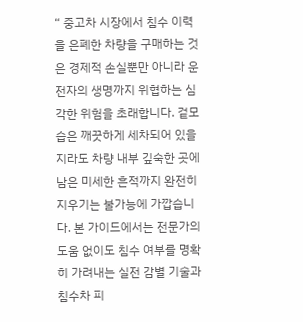“ 중고차 시장에서 침수 이력을 은폐한 차량을 구매하는 것은 경제적 손실뿐만 아니라 운전자의 생명까지 위협하는 심각한 위험을 초래합니다. 겉모습은 깨끗하게 세차되어 있을지라도 차량 내부 깊숙한 곳에 남은 미세한 흔적까지 완전히 지우기는 불가능에 가깝습니다. 본 가이드에서는 전문가의 도움 없이도 침수 여부를 명확히 가려내는 실전 감별 기술과 침수차 피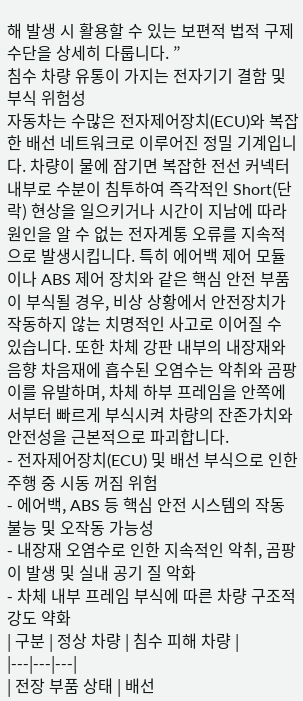해 발생 시 활용할 수 있는 보편적 법적 구제 수단을 상세히 다룹니다. ”
침수 차량 유통이 가지는 전자기기 결함 및 부식 위험성
자동차는 수많은 전자제어장치(ECU)와 복잡한 배선 네트워크로 이루어진 정밀 기계입니다. 차량이 물에 잠기면 복잡한 전선 커넥터 내부로 수분이 침투하여 즉각적인 Short(단락) 현상을 일으키거나 시간이 지남에 따라 원인을 알 수 없는 전자계통 오류를 지속적으로 발생시킵니다. 특히 에어백 제어 모듈이나 ABS 제어 장치와 같은 핵심 안전 부품이 부식될 경우, 비상 상황에서 안전장치가 작동하지 않는 치명적인 사고로 이어질 수 있습니다. 또한 차체 강판 내부의 내장재와 음향 차음재에 흡수된 오염수는 악취와 곰팡이를 유발하며, 차체 하부 프레임을 안쪽에서부터 빠르게 부식시켜 차량의 잔존가치와 안전성을 근본적으로 파괴합니다.
- 전자제어장치(ECU) 및 배선 부식으로 인한 주행 중 시동 꺼짐 위험
- 에어백, ABS 등 핵심 안전 시스템의 작동 불능 및 오작동 가능성
- 내장재 오염수로 인한 지속적인 악취, 곰팡이 발생 및 실내 공기 질 악화
- 차체 내부 프레임 부식에 따른 차량 구조적 강도 약화
| 구분 | 정상 차량 | 침수 피해 차량 |
|---|---|---|
| 전장 부품 상태 | 배선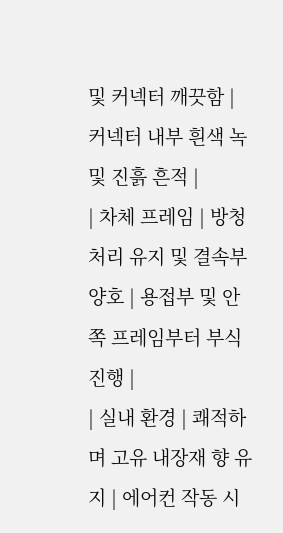및 커넥터 깨끗함 | 커넥터 내부 흰색 녹 및 진흙 흔적 |
| 차체 프레임 | 방청 처리 유지 및 결속부 양호 | 용접부 및 안쪽 프레임부터 부식 진행 |
| 실내 환경 | 쾌적하며 고유 내장재 향 유지 | 에어컨 작동 시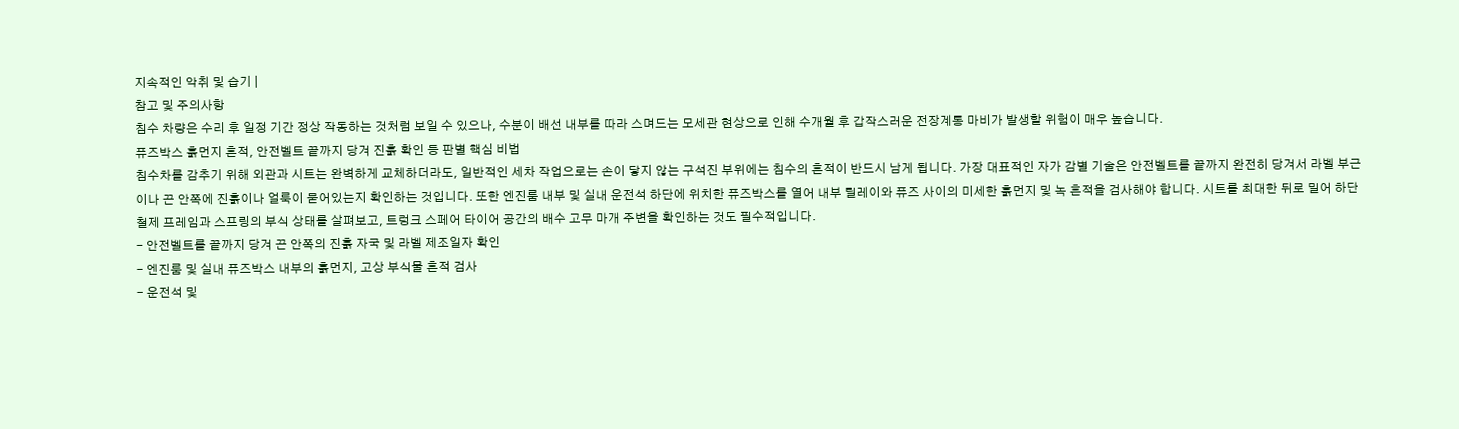지속적인 악취 및 습기 |
참고 및 주의사항
침수 차량은 수리 후 일정 기간 정상 작동하는 것처럼 보일 수 있으나, 수분이 배선 내부를 따라 스며드는 모세관 현상으로 인해 수개월 후 갑작스러운 전장계통 마비가 발생할 위험이 매우 높습니다.
퓨즈박스 흙먼지 흔적, 안전벨트 끝까지 당겨 진흙 확인 등 판별 핵심 비법
침수차를 감추기 위해 외관과 시트는 완벽하게 교체하더라도, 일반적인 세차 작업으로는 손이 닿지 않는 구석진 부위에는 침수의 흔적이 반드시 남게 됩니다. 가장 대표적인 자가 감별 기술은 안전벨트를 끝까지 완전히 당겨서 라벨 부근이나 끈 안쪽에 진흙이나 얼룩이 묻어있는지 확인하는 것입니다. 또한 엔진룸 내부 및 실내 운전석 하단에 위치한 퓨즈박스를 열어 내부 릴레이와 퓨즈 사이의 미세한 흙먼지 및 녹 흔적을 검사해야 합니다. 시트를 최대한 뒤로 밀어 하단 철제 프레임과 스프링의 부식 상태를 살펴보고, 트렁크 스페어 타이어 공간의 배수 고무 마개 주변을 확인하는 것도 필수적입니다.
- 안전벨트를 끝까지 당겨 끈 안쪽의 진흙 자국 및 라벨 제조일자 확인
- 엔진룸 및 실내 퓨즈박스 내부의 흙먼지, 고상 부식물 흔적 검사
- 운전석 및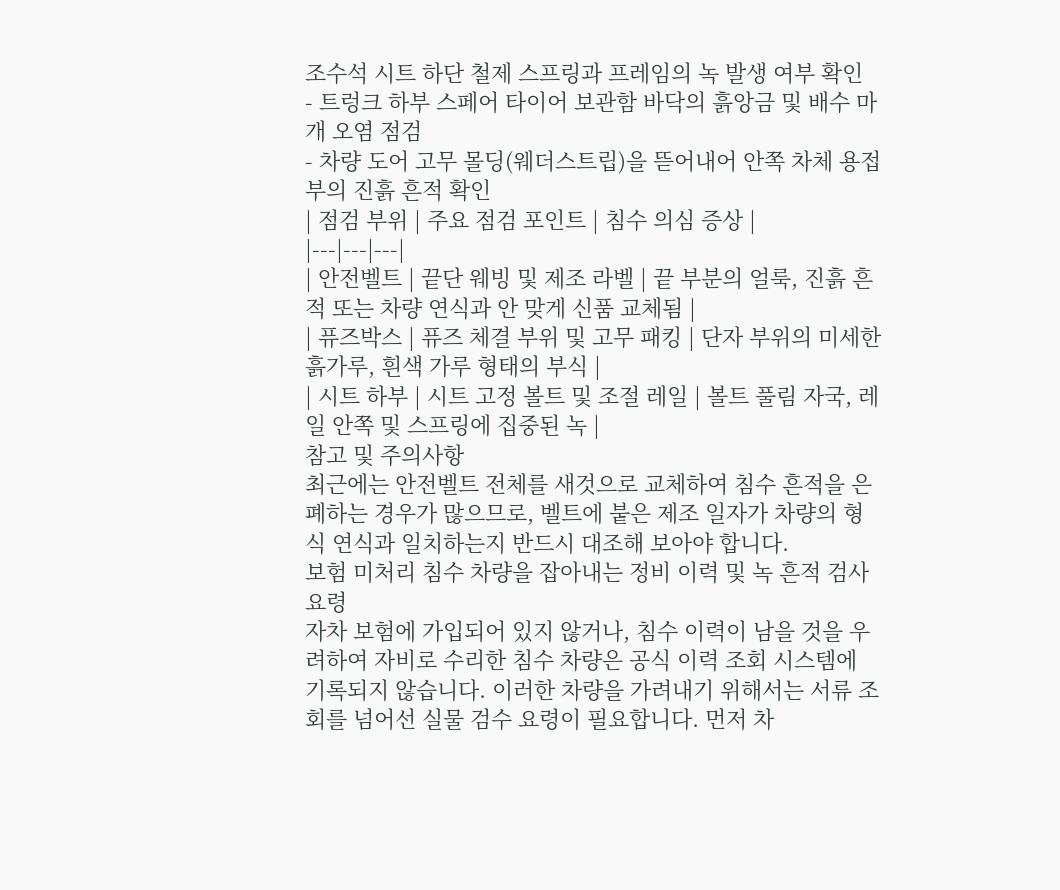조수석 시트 하단 철제 스프링과 프레임의 녹 발생 여부 확인
- 트렁크 하부 스페어 타이어 보관함 바닥의 흙앙금 및 배수 마개 오염 점검
- 차량 도어 고무 몰딩(웨더스트립)을 뜯어내어 안쪽 차체 용접부의 진흙 흔적 확인
| 점검 부위 | 주요 점검 포인트 | 침수 의심 증상 |
|---|---|---|
| 안전벨트 | 끝단 웨빙 및 제조 라벨 | 끝 부분의 얼룩, 진흙 흔적 또는 차량 연식과 안 맞게 신품 교체됨 |
| 퓨즈박스 | 퓨즈 체결 부위 및 고무 패킹 | 단자 부위의 미세한 흙가루, 흰색 가루 형태의 부식 |
| 시트 하부 | 시트 고정 볼트 및 조절 레일 | 볼트 풀림 자국, 레일 안쪽 및 스프링에 집중된 녹 |
참고 및 주의사항
최근에는 안전벨트 전체를 새것으로 교체하여 침수 흔적을 은폐하는 경우가 많으므로, 벨트에 붙은 제조 일자가 차량의 형식 연식과 일치하는지 반드시 대조해 보아야 합니다.
보험 미처리 침수 차량을 잡아내는 정비 이력 및 녹 흔적 검사 요령
자차 보험에 가입되어 있지 않거나, 침수 이력이 남을 것을 우려하여 자비로 수리한 침수 차량은 공식 이력 조회 시스템에 기록되지 않습니다. 이러한 차량을 가려내기 위해서는 서류 조회를 넘어선 실물 검수 요령이 필요합니다. 먼저 차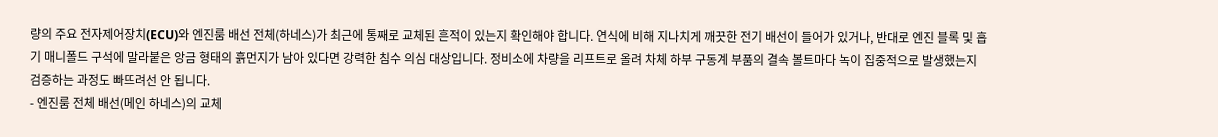량의 주요 전자제어장치(ECU)와 엔진룸 배선 전체(하네스)가 최근에 통째로 교체된 흔적이 있는지 확인해야 합니다. 연식에 비해 지나치게 깨끗한 전기 배선이 들어가 있거나, 반대로 엔진 블록 및 흡기 매니폴드 구석에 말라붙은 앙금 형태의 흙먼지가 남아 있다면 강력한 침수 의심 대상입니다. 정비소에 차량을 리프트로 올려 차체 하부 구동계 부품의 결속 볼트마다 녹이 집중적으로 발생했는지 검증하는 과정도 빠뜨려선 안 됩니다.
- 엔진룸 전체 배선(메인 하네스)의 교체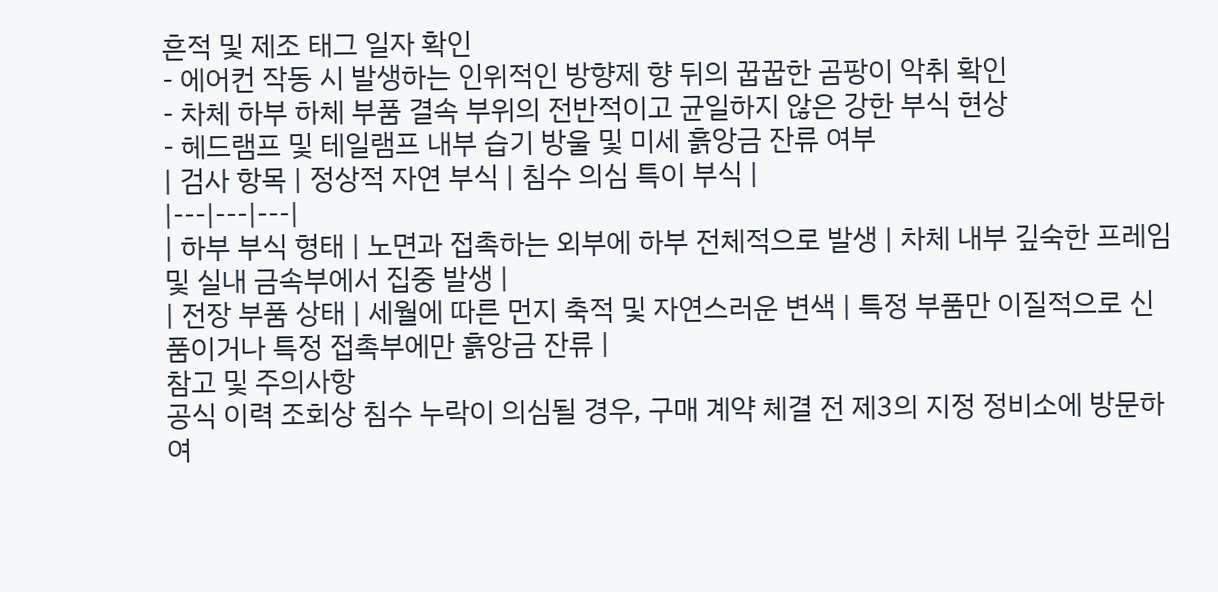흔적 및 제조 태그 일자 확인
- 에어컨 작동 시 발생하는 인위적인 방향제 향 뒤의 꿉꿉한 곰팡이 악취 확인
- 차체 하부 하체 부품 결속 부위의 전반적이고 균일하지 않은 강한 부식 현상
- 헤드램프 및 테일램프 내부 습기 방울 및 미세 흙앙금 잔류 여부
| 검사 항목 | 정상적 자연 부식 | 침수 의심 특이 부식 |
|---|---|---|
| 하부 부식 형태 | 노면과 접촉하는 외부에 하부 전체적으로 발생 | 차체 내부 깊숙한 프레임 및 실내 금속부에서 집중 발생 |
| 전장 부품 상태 | 세월에 따른 먼지 축적 및 자연스러운 변색 | 특정 부품만 이질적으로 신품이거나 특정 접촉부에만 흙앙금 잔류 |
참고 및 주의사항
공식 이력 조회상 침수 누락이 의심될 경우, 구매 계약 체결 전 제3의 지정 정비소에 방문하여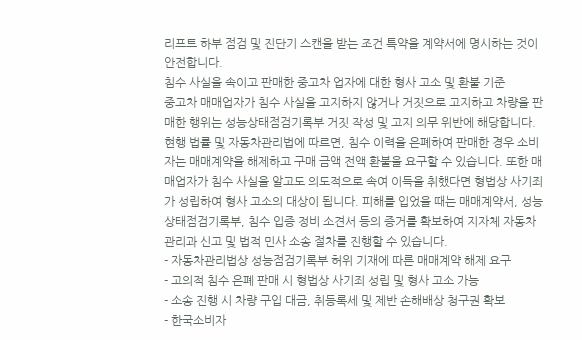리프트 하부 점검 및 진단기 스캔을 받는 조건 특약을 계약서에 명시하는 것이 안전합니다.
침수 사실을 속이고 판매한 중고차 업자에 대한 형사 고소 및 환불 기준
중고차 매매업자가 침수 사실을 고지하지 않거나 거짓으로 고지하고 차량을 판매한 행위는 성능상태점검기록부 거짓 작성 및 고지 의무 위반에 해당합니다. 현행 법률 및 자동차관리법에 따르면, 침수 이력을 은폐하여 판매한 경우 소비자는 매매계약을 해제하고 구매 금액 전액 환불을 요구할 수 있습니다. 또한 매매업자가 침수 사실을 알고도 의도적으로 속여 이득을 취했다면 형법상 사기죄가 성립하여 형사 고소의 대상이 됩니다. 피해를 입었을 때는 매매계약서, 성능상태점검기록부, 침수 입증 정비 소견서 등의 증거를 확보하여 지자체 자동차관리과 신고 및 법적 민사 소송 절차를 진행할 수 있습니다.
- 자동차관리법상 성능점검기록부 허위 기재에 따른 매매계약 해제 요구
- 고의적 침수 은폐 판매 시 형법상 사기죄 성립 및 형사 고소 가능
- 소송 진행 시 차량 구입 대금, 취등록세 및 제반 손해배상 청구권 확보
- 한국소비자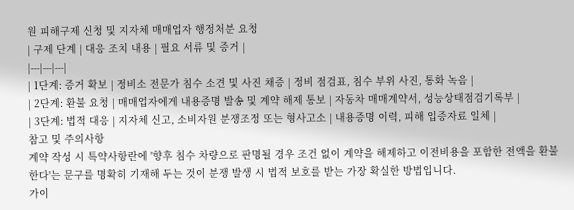원 피해구제 신청 및 지자체 매매업자 행정처분 요청
| 구제 단계 | 대응 조치 내용 | 필요 서류 및 증거 |
|---|---|---|
| 1단계: 증거 확보 | 정비소 전문가 침수 소견 및 사진 채증 | 정비 점검표, 침수 부위 사진, 통화 녹음 |
| 2단계: 환불 요청 | 매매업자에게 내용증명 발송 및 계약 해제 통보 | 자동차 매매계약서, 성능상태점검기록부 |
| 3단계: 법적 대응 | 지자체 신고, 소비자원 분쟁조정 또는 형사고소 | 내용증명 이력, 피해 입증자료 일체 |
참고 및 주의사항
계약 작성 시 특약사항란에 '향후 침수 차량으로 판명될 경우 조건 없이 계약을 해제하고 이전비용을 포함한 전액을 환불한다'는 문구를 명확히 기재해 두는 것이 분쟁 발생 시 법적 보호를 받는 가장 확실한 방법입니다.
가이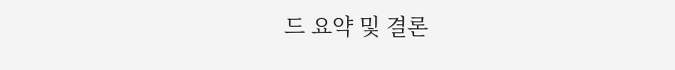드 요약 및 결론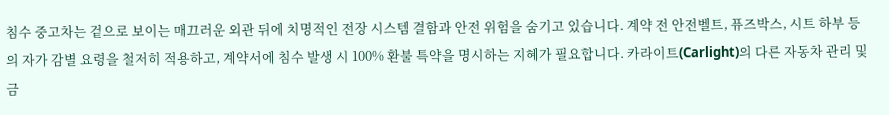침수 중고차는 겉으로 보이는 매끄러운 외관 뒤에 치명적인 전장 시스템 결함과 안전 위험을 숨기고 있습니다. 계약 전 안전벨트, 퓨즈박스, 시트 하부 등의 자가 감별 요령을 철저히 적용하고, 계약서에 침수 발생 시 100% 환불 특약을 명시하는 지혜가 필요합니다. 카라이트(Carlight)의 다른 자동차 관리 및 금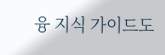융 지식 가이드도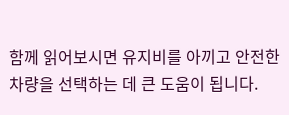함께 읽어보시면 유지비를 아끼고 안전한 차량을 선택하는 데 큰 도움이 됩니다.